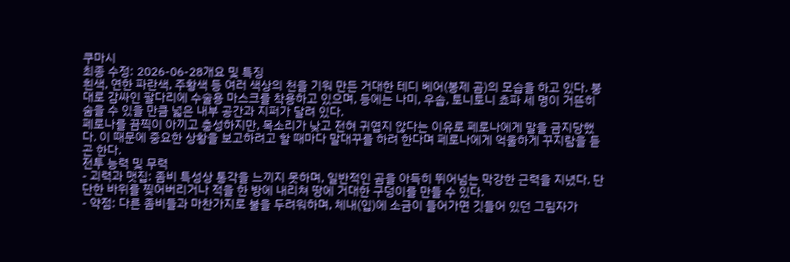쿠마시
최종 수정: 2026-06-28개요 및 특징
흰색, 연한 파란색, 주황색 등 여러 색상의 천을 기워 만든 거대한 테디 베어(봉제 곰)의 모습을 하고 있다. 붕대로 감싸인 팔다리에 수술용 마스크를 착용하고 있으며, 등에는 나미, 우솝, 토니토니 쵸파 세 명이 거뜬히 숨을 수 있을 만큼 넓은 내부 공간과 지퍼가 달려 있다.
페로나를 끔찍이 아끼고 충성하지만, 목소리가 낮고 전혀 귀엽지 않다는 이유로 페로나에게 말을 금지당했다. 이 때문에 중요한 상황을 보고하려고 할 때마다 말대꾸를 하려 한다며 페로나에게 억울하게 꾸지람을 듣곤 한다.
전투 능력 및 무력
- 괴력과 맷집: 좀비 특성상 통각을 느끼지 못하며, 일반적인 곰을 아득히 뛰어넘는 막강한 근력을 지녔다. 단단한 바위를 찢어버리거나 적을 한 방에 내리쳐 땅에 거대한 구덩이를 만들 수 있다.
- 약점: 다른 좀비들과 마찬가지로 불을 두려워하며, 체내(입)에 소금이 들어가면 깃들어 있던 그림자가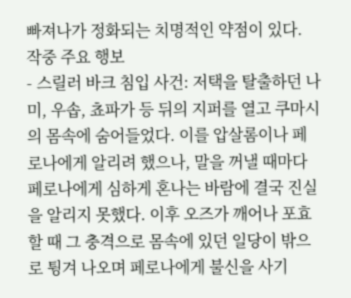빠져나가 정화되는 치명적인 약점이 있다.
작중 주요 행보
- 스릴러 바크 침입 사건: 저택을 탈출하던 나미, 우솝, 쵸파가 등 뒤의 지퍼를 열고 쿠마시의 몸속에 숨어들었다. 이를 압살롬이나 페로나에게 알리려 했으나, 말을 꺼낼 때마다 페로나에게 심하게 혼나는 바람에 결국 진실을 알리지 못했다. 이후 오즈가 깨어나 포효할 때 그 충격으로 몸속에 있던 일당이 밖으로 튕겨 나오며 페로나에게 불신을 사기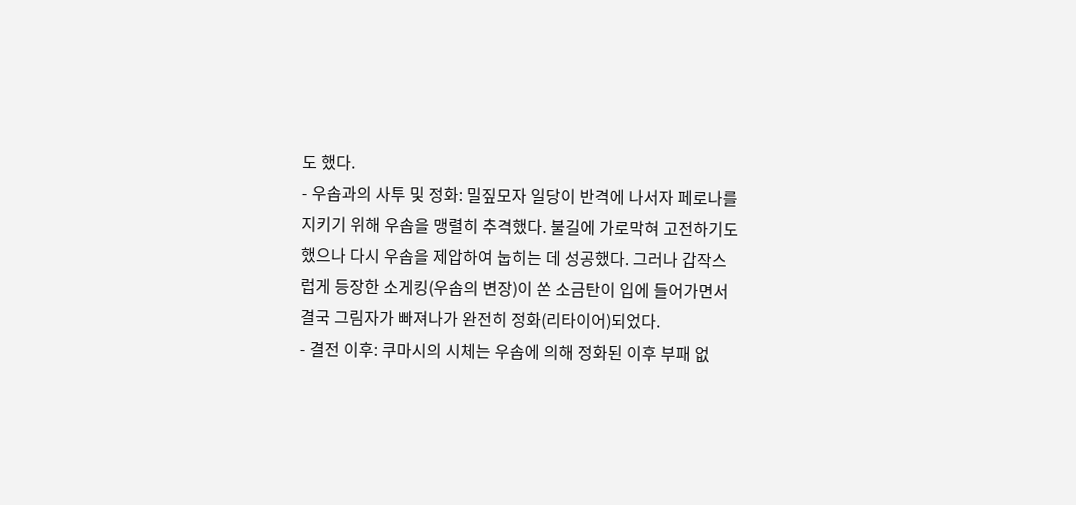도 했다.
- 우솝과의 사투 및 정화: 밀짚모자 일당이 반격에 나서자 페로나를 지키기 위해 우솝을 맹렬히 추격했다. 불길에 가로막혀 고전하기도 했으나 다시 우솝을 제압하여 눕히는 데 성공했다. 그러나 갑작스럽게 등장한 소게킹(우솝의 변장)이 쏜 소금탄이 입에 들어가면서 결국 그림자가 빠져나가 완전히 정화(리타이어)되었다.
- 결전 이후: 쿠마시의 시체는 우솝에 의해 정화된 이후 부패 없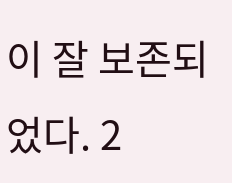이 잘 보존되었다. 2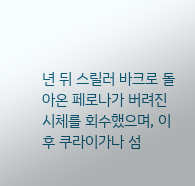년 뒤 스릴러 바크로 돌아온 페로나가 버려진 시체를 회수했으며, 이후 쿠라이가나 섬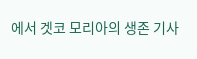에서 겟코 모리아의 생존 기사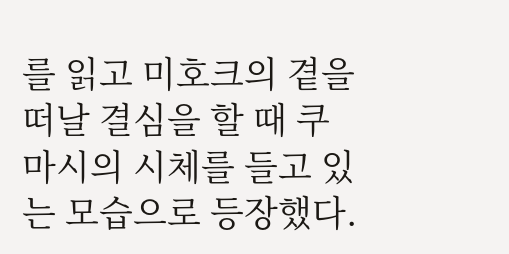를 읽고 미호크의 곁을 떠날 결심을 할 때 쿠마시의 시체를 들고 있는 모습으로 등장했다.